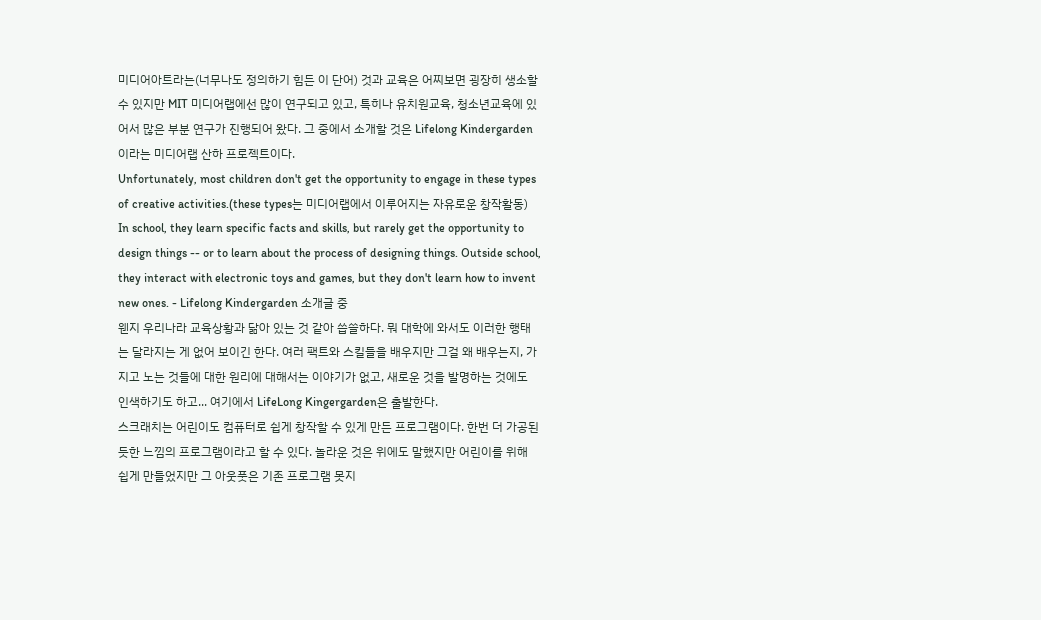미디어아트라는(너무나도 정의하기 힘든 이 단어) 것과 교육은 어찌보면 굉장히 생소할 수 있지만 MIT 미디어랩에선 많이 연구되고 있고, 특히나 유치원교육, 청소년교육에 있어서 많은 부분 연구가 진행되어 왔다. 그 중에서 소개할 것은 Lifelong Kindergarden이라는 미디어랩 산하 프로젝트이다.
Unfortunately, most children don't get the opportunity to engage in these types of creative activities.(these types는 미디어랩에서 이루어지는 자유로운 창작활동) In school, they learn specific facts and skills, but rarely get the opportunity to design things -- or to learn about the process of designing things. Outside school, they interact with electronic toys and games, but they don't learn how to invent new ones. - Lifelong Kindergarden 소개글 중
웬지 우리나라 교육상황과 닮아 있는 것 같아 씁쓸하다. 뭐 대학에 와서도 이러한 행태는 달라지는 게 없어 보이긴 한다. 여러 팩트와 스킬들을 배우지만 그걸 왜 배우는지, 가지고 노는 것들에 대한 원리에 대해서는 이야기가 없고, 새로운 것을 발명하는 것에도 인색하기도 하고... 여기에서 LifeLong Kingergarden은 출발한다.
스크래치는 어린이도 컴퓨터로 쉽게 창작할 수 있게 만든 프로그램이다. 한번 더 가공된 듯한 느낌의 프로그램이라고 할 수 있다. 놀라운 것은 위에도 말했지만 어린이를 위해 쉽게 만들었지만 그 아웃풋은 기존 프로그램 못지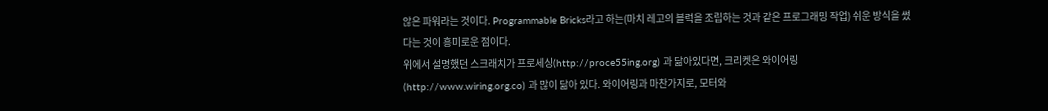않은 파워라는 것이다. Programmable Bricks라고 하는(마치 레고의 블럭을 조립하는 것과 같은 프로그래밍 작업) 쉬운 방식을 썼다는 것이 흥미로운 점이다.
위에서 설명했던 스크래치가 프로세싱(http://proce55ing.org) 과 닮아있다면, 크리켓은 와이어링(http://www.wiring.org.co) 과 많이 닮아 있다. 와이어링과 마찬가지로, 모터와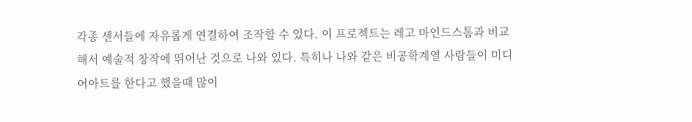각종 센서들에 자유롭게 연결하여 조작할 수 있다. 이 프로젝트는 레고 마인드스톰과 비교해서 예술적 창작에 뛰어난 것으로 나와 있다. 특히나 나와 같은 비공학계열 사람들이 미디어아트를 한다고 했을때 많이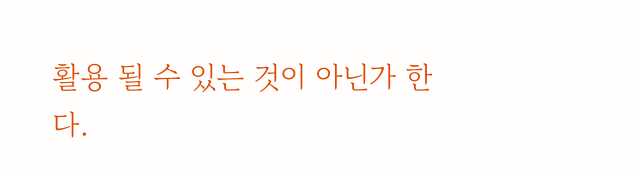활용 될 수 있는 것이 아닌가 한다.